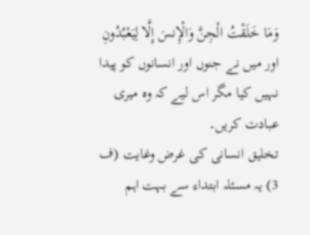وَمَا خَلَقْتُ الْجِنَّ وَالْإِنسَ إِلَّا لِيَعْبُدُونِ
اور میں نے جنوں اور انسانوں کو پیدا نہیں کیا مگر اس لیے کہ وہ میری عبادت کریں۔
تخلیق انسانی کی غرض وغایت (ف 3) یہ مسئلہ ابتداء سے بہت اہم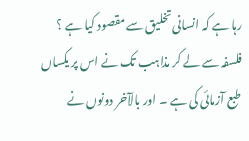رہا ہے کہ انسانی تخلیق سے مقصود کیا ہے ؟ فلسفہ سے لے کر مذاہب تک نے اس پر یکساں طبع آزمائی کی ہے ۔ اور بالآخر دونوں نے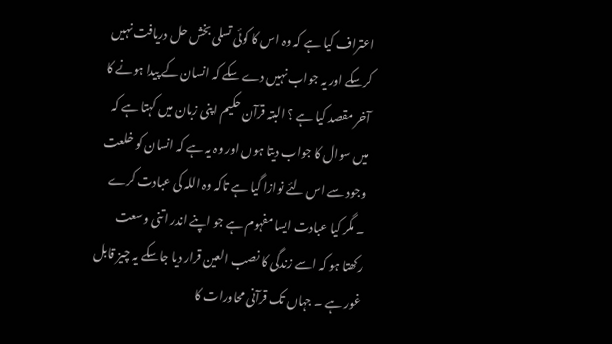اعتراف کیا ہے کہ وہ اس کا کوئی تسلی بخش حل دریافت نہیں کرسکے اور یہ جواب نہیں دے سکے کہ انسان کے پیدا ہونے کا آخر مقصد کیا ہے ؟ البتہ قرآن حکیم اپنی زبان میں کہتا ہے کہ میں سوال کا جواب دیتا ہوں اور وہ یہ ہے کہ انسان کو خلعت وجود سے اس لئے نوازا گیا ہے تاکہ وہ اللہ کی عبادت کرے ۔ مگر کیا عبادت ایسا مفہوم ہے جو اپنے اندر اتنی وسعت رکھتا ہو کہ اسے زندگی کا نصب العین قرار دیا جاسکے یہ چیز قابل غور ہے ۔ جہاں تک قرآنی محاورات کا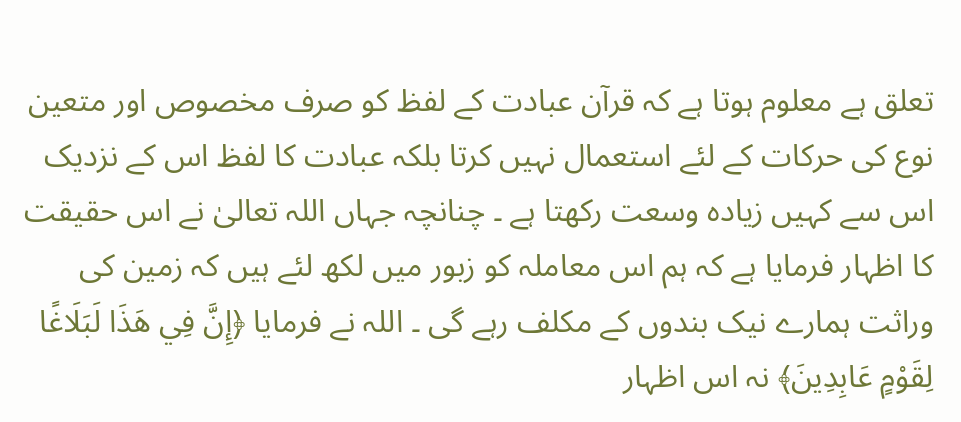تعلق ہے معلوم ہوتا ہے کہ قرآن عبادت کے لفظ کو صرف مخصوص اور متعین نوع کی حرکات کے لئے استعمال نہیں کرتا بلکہ عبادت کا لفظ اس کے نزدیک اس سے کہیں زیادہ وسعت رکھتا ہے ۔ چنانچہ جہاں اللہ تعالیٰ نے اس حقیقت کا اظہار فرمایا ہے کہ ہم اس معاملہ کو زبور میں لکھ لئے ہیں کہ زمین کی وراثت ہمارے نیک بندوں کے مکلف رہے گی ۔ اللہ نے فرمایا ﴿إِنَّ فِي هَذَا لَبَلَاغًا لِقَوْمٍ عَابِدِينَ﴾ نہ اس اظہار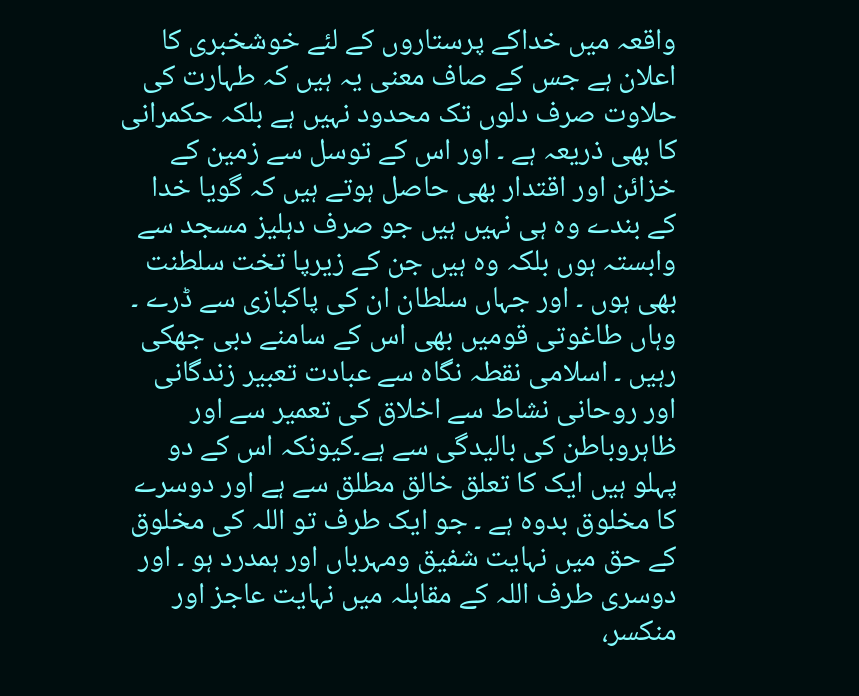واقعہ میں خداكے پرستاروں کے لئے خوشخبری کا اعلان ہے جس كے صاف معنی یہ ہیں کہ طہارت کی حلاوت صرف دلوں تک محدود نہیں ہے بلکہ حکمرانی کا بھی ذریعہ ہے ۔ اور اس کے توسل سے زمین کے خزائن اور اقتدار بھی حاصل ہوتے ہیں کہ گویا خدا کے بندے وہ ہی نہیں ہیں جو صرف دہلیز مسجد سے وابستہ ہوں بلکہ وہ ہیں جن كے زیرپا تخت سلطنت بھی ہوں ۔ اور جہاں سلطان ان کی پاکبازی سے ڈرے ۔ وہاں طاغوتی قومیں بھی اس کے سامنے دبی جھکی رہیں ۔ اسلامی نقطہ نگاہ سے عبادت تعبیر زندگانی اور روحانی نشاط سے اخلاق کی تعمیر سے اور ظاہروباطن کی بالیدگی سے ہے۔کیونکہ اس کے دو پہلو ہیں ایک کا تعلق خالق مطلق سے ہے اور دوسرے کا مخلوق بدوہ ہے ۔ جو ایک طرف تو اللہ کی مخلوق کے حق میں نہایت شفیق ومہرباں اور ہمدرد ہو ۔ اور دوسری طرف اللہ کے مقابلہ میں نہایت عاجز اور منکسر،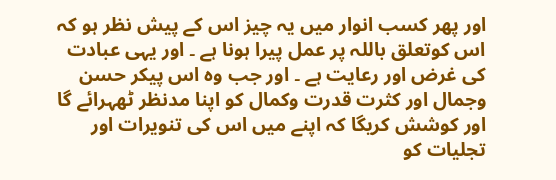اور پھر کسب انوار میں یہ چیز اس کے پیش نظر ہو کہ اس کوتعلق باللہ پر عمل پیرا ہونا ہے ۔ اور یہی عبادت کی غرض اور رعایت ہے ۔ اور جب وہ اس پیکر حسن وجمال اور کثرت قدرت وکمال کو اپنا مدنظر ٹھہرائے گا اور کوشش کریگا کہ اپنے میں اس کی تنویرات اور تجلیات کو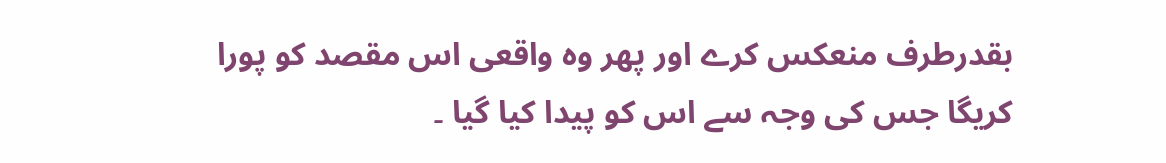بقدرطرف منعکس کرے اور پھر وہ واقعی اس مقصد کو پورا کریگا جس کی وجہ سے اس کو پیدا کیا گیا ۔